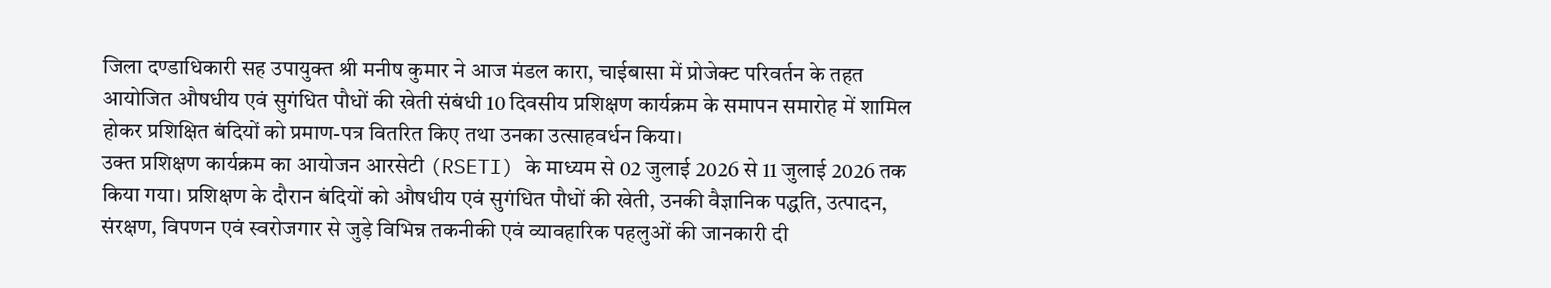जिला दण्डाधिकारी सह उपायुक्त श्री मनीष कुमार ने आज मंडल कारा, चाईबासा में प्रोजेक्ट परिवर्तन के तहत आयोजित औषधीय एवं सुगंधित पौधों की खेती संबंधी 10 दिवसीय प्रशिक्षण कार्यक्रम के समापन समारोह में शामिल होकर प्रशिक्षित बंदियों को प्रमाण-पत्र वितरित किए तथा उनका उत्साहवर्धन किया।
उक्त प्रशिक्षण कार्यक्रम का आयोजन आरसेटी (RSETI) के माध्यम से 02 जुलाई 2026 से 11 जुलाई 2026 तक किया गया। प्रशिक्षण के दौरान बंदियों को औषधीय एवं सुगंधित पौधों की खेती, उनकी वैज्ञानिक पद्धति, उत्पादन, संरक्षण, विपणन एवं स्वरोजगार से जुड़े विभिन्न तकनीकी एवं व्यावहारिक पहलुओं की जानकारी दी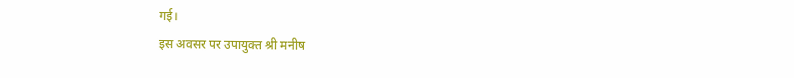गई।
इस अवसर पर उपायुक्त श्री मनीष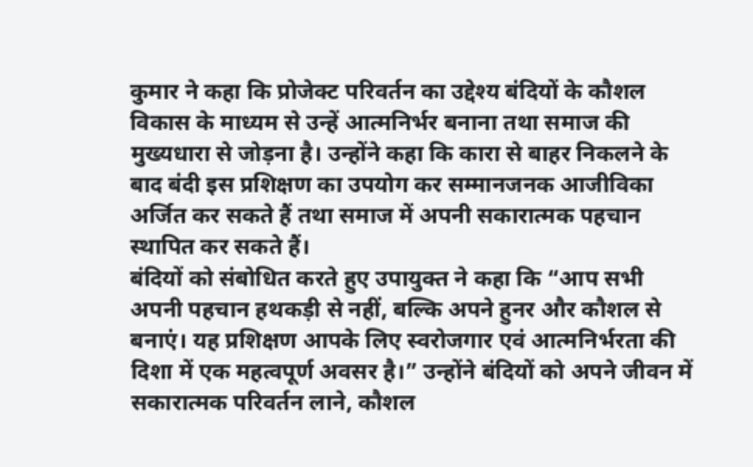कुमार ने कहा कि प्रोजेक्ट परिवर्तन का उद्देश्य बंदियों के कौशल विकास के माध्यम से उन्हें आत्मनिर्भर बनाना तथा समाज की मुख्यधारा से जोड़ना है। उन्होंने कहा कि कारा से बाहर निकलने के बाद बंदी इस प्रशिक्षण का उपयोग कर सम्मानजनक आजीविका अर्जित कर सकते हैं तथा समाज में अपनी सकारात्मक पहचान स्थापित कर सकते हैं।
बंदियों को संबोधित करते हुए उपायुक्त ने कहा कि “आप सभी अपनी पहचान हथकड़ी से नहीं, बल्कि अपने हुनर और कौशल से बनाएं। यह प्रशिक्षण आपके लिए स्वरोजगार एवं आत्मनिर्भरता की दिशा में एक महत्वपूर्ण अवसर है।” उन्होंने बंदियों को अपने जीवन में सकारात्मक परिवर्तन लाने, कौशल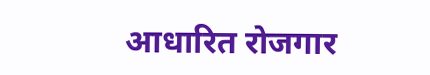आधारित रोजगार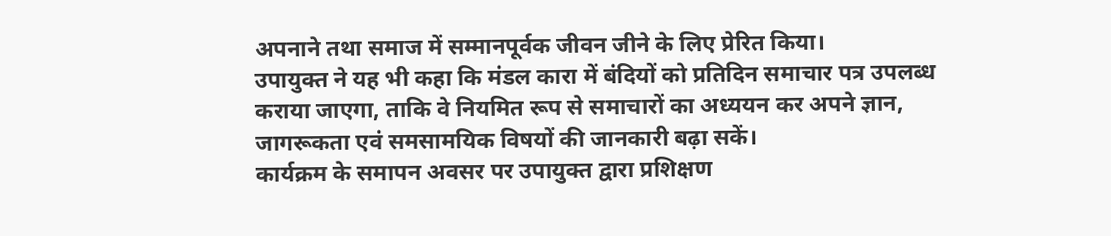अपनाने तथा समाज में सम्मानपूर्वक जीवन जीने के लिए प्रेरित किया।
उपायुक्त ने यह भी कहा कि मंडल कारा में बंदियों को प्रतिदिन समाचार पत्र उपलब्ध कराया जाएगा, ताकि वे नियमित रूप से समाचारों का अध्ययन कर अपने ज्ञान, जागरूकता एवं समसामयिक विषयों की जानकारी बढ़ा सकें।
कार्यक्रम के समापन अवसर पर उपायुक्त द्वारा प्रशिक्षण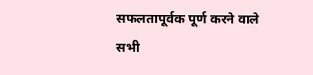सफलतापूर्वक पूर्ण करने वाले सभी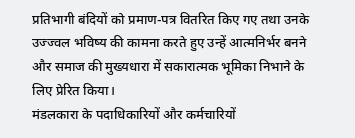प्रतिभागी बंदियों को प्रमाण-पत्र वितरित किए गए तथा उनके उज्ज्वल भविष्य की कामना करते हुए उन्हें आत्मनिर्भर बनने और समाज की मुख्यधारा में सकारात्मक भूमिका निभाने के लिए प्रेरित किया।
मंडलकारा के पदाधिकारियों और कर्मचारियों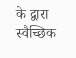के द्वारा स्वैच्छिक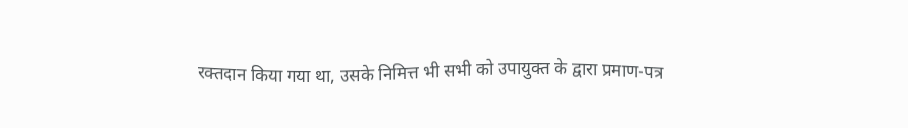रक्तदान किया गया था, उसके निमित्त भी सभी को उपायुक्त के द्वारा प्रमाण-पत्र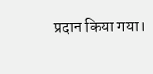प्रदान किया गया।